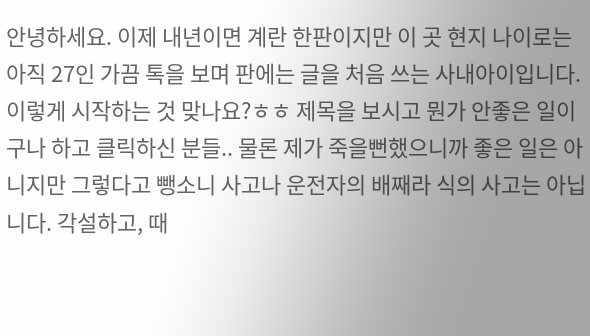안녕하세요. 이제 내년이면 계란 한판이지만 이 곳 현지 나이로는 아직 27인 가끔 톡을 보며 판에는 글을 처음 쓰는 사내아이입니다. 이렇게 시작하는 것 맞나요?ㅎㅎ 제목을 보시고 뭔가 안좋은 일이구나 하고 클릭하신 분들.. 물론 제가 죽을뻔했으니까 좋은 일은 아니지만 그렇다고 뺑소니 사고나 운전자의 배째라 식의 사고는 아닙니다. 각설하고, 때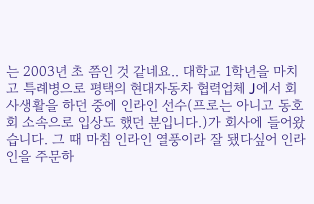는 2003년 초 쯤인 것 같네요.. 대학교 1학년을 마치고 특례병으로 평택의 현대자동차 협력업체 J에서 회사생활을 하던 중에 인라인 선수(프로는 아니고 동호회 소속으로 입상도 했던 분입니다.)가 회사에 들어왔습니다. 그 때 마침 인라인 열풍이라 잘 됐다싶어 인라인을 주문하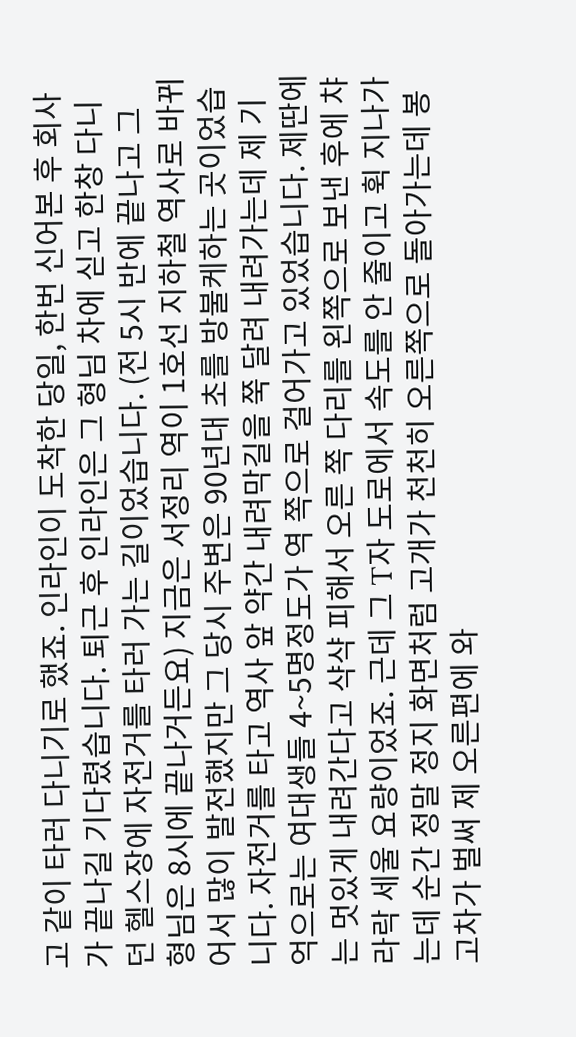고 같이 타러 다니기로 했죠. 인라인이 도착한 당일, 한번 신어본 후 회사가 끝나길 기다렸습니다. 퇴근 후 인라인은 그 형님 차에 싣고 한창 다니던 헬스장에 자전거를 타러 가는 길이었습니다. (전 5시 반에 끝나고 그 형님은 8시에 끝나거든요) 지금은 서정리 역이 1호선 지하철 역사로 바뀌어서 많이 발전했지만 그 당시 주변은 90년대 초를 방불케하는 곳이었습니다. 자전거를 타고 역사 앞 약간 내려막길을 쭉 달려 내려가는데 제 기억으로는 여대생들 4~5명정도가 역 쪽으로 걸어가고 있었습니다. 제딴에는 멋있게 내려간다고 샥샥 피해서 오른 쪽 다리를 왼쪽으로 보낸 후에 챠라락 세울 요량이었죠. 근데 그 T자 도로에서 속도를 안 줄이고 휙 지나가는데 순간 정말 정지 화면처럼 고개가 천천히 오른쪽으로 돌아가는데 봉고차가 벌써 제 오른편에 와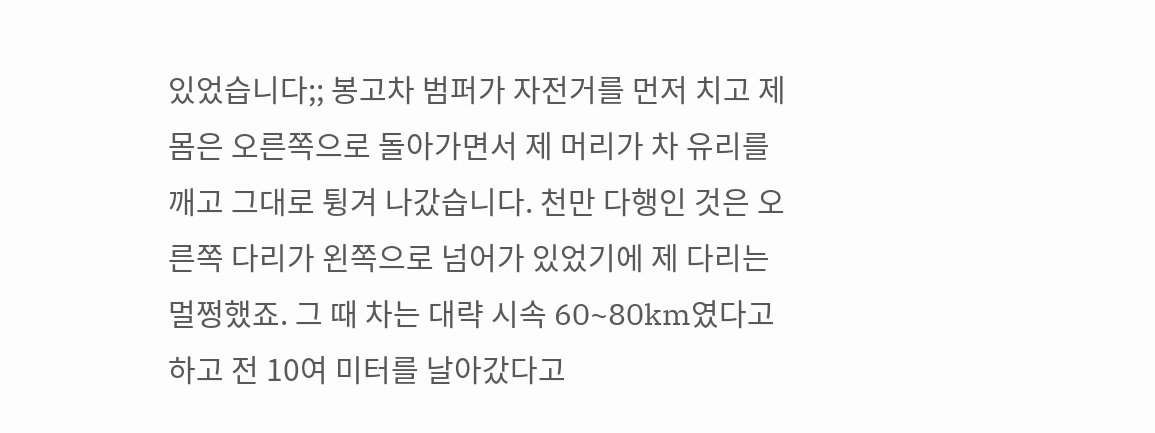있었습니다;; 봉고차 범퍼가 자전거를 먼저 치고 제 몸은 오른쪽으로 돌아가면서 제 머리가 차 유리를 깨고 그대로 튕겨 나갔습니다. 천만 다행인 것은 오른쪽 다리가 왼쪽으로 넘어가 있었기에 제 다리는 멀쩡했죠. 그 때 차는 대략 시속 60~80km였다고 하고 전 10여 미터를 날아갔다고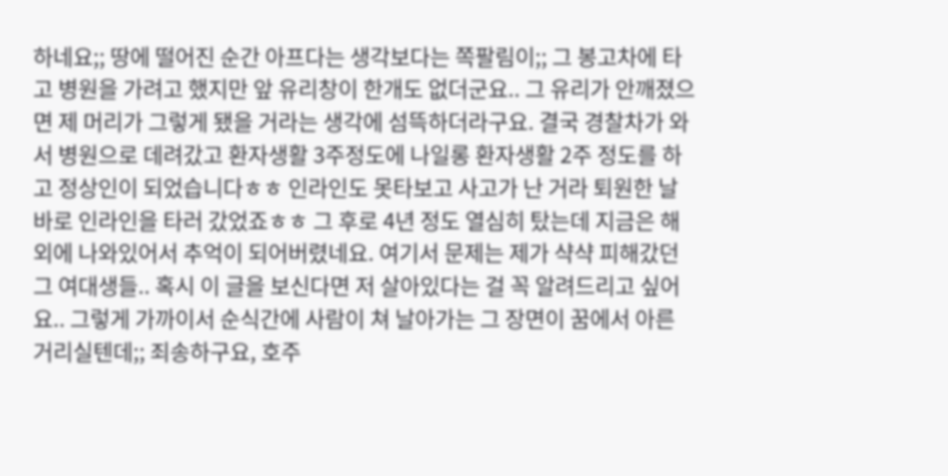하네요;; 땅에 떨어진 순간 아프다는 생각보다는 쪽팔림이;; 그 봉고차에 타고 병원을 가려고 했지만 앞 유리창이 한개도 없더군요.. 그 유리가 안깨졌으면 제 머리가 그렇게 됐을 거라는 생각에 섬뜩하더라구요. 결국 경찰차가 와서 병원으로 데려갔고 환자생활 3주정도에 나일롱 환자생활 2주 정도를 하고 정상인이 되었습니다ㅎㅎ 인라인도 못타보고 사고가 난 거라 퇴원한 날 바로 인라인을 타러 갔었죠ㅎㅎ 그 후로 4년 정도 열심히 탔는데 지금은 해외에 나와있어서 추억이 되어버렸네요. 여기서 문제는 제가 샥샥 피해갔던 그 여대생들.. 혹시 이 글을 보신다면 저 살아있다는 걸 꼭 알려드리고 싶어요.. 그렇게 가까이서 순식간에 사람이 쳐 날아가는 그 장면이 꿈에서 아른 거리실텐데;; 죄송하구요, 호주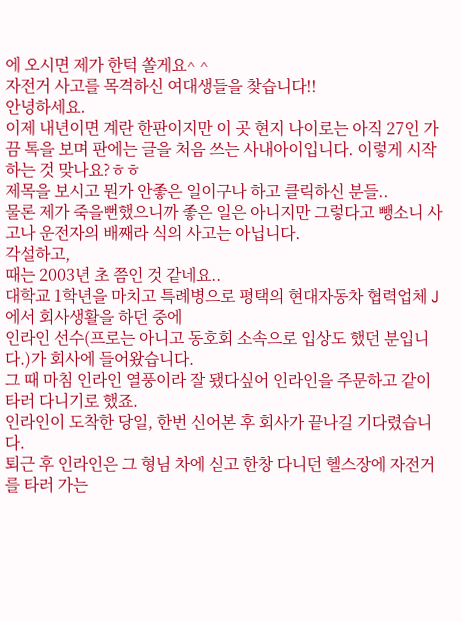에 오시면 제가 한턱 쏠게요^ ^
자전거 사고를 목격하신 여대생들을 찾습니다!!
안녕하세요.
이제 내년이면 계란 한판이지만 이 곳 현지 나이로는 아직 27인 가끔 톡을 보며 판에는 글을 처음 쓰는 사내아이입니다. 이렇게 시작하는 것 맞나요?ㅎㅎ
제목을 보시고 뭔가 안좋은 일이구나 하고 클릭하신 분들..
물론 제가 죽을뻔했으니까 좋은 일은 아니지만 그렇다고 뺑소니 사고나 운전자의 배째라 식의 사고는 아닙니다.
각설하고,
때는 2003년 초 쯤인 것 같네요..
대학교 1학년을 마치고 특례병으로 평택의 현대자동차 협력업체 J에서 회사생활을 하던 중에
인라인 선수(프로는 아니고 동호회 소속으로 입상도 했던 분입니다.)가 회사에 들어왔습니다.
그 때 마침 인라인 열풍이라 잘 됐다싶어 인라인을 주문하고 같이 타러 다니기로 했죠.
인라인이 도착한 당일, 한번 신어본 후 회사가 끝나길 기다렸습니다.
퇴근 후 인라인은 그 형님 차에 싣고 한창 다니던 헬스장에 자전거를 타러 가는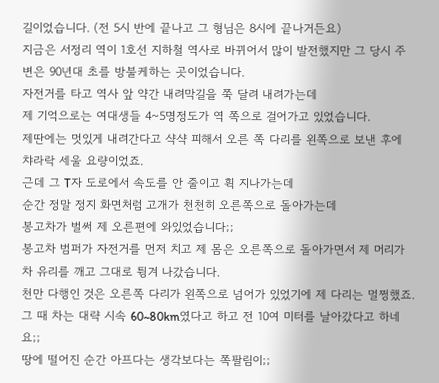길이었습니다. (전 5시 반에 끝나고 그 형님은 8시에 끝나거든요)
지금은 서정리 역이 1호선 지하철 역사로 바뀌어서 많이 발전했지만 그 당시 주변은 90년대 초를 방불케하는 곳이었습니다.
자전거를 타고 역사 앞 약간 내려막길을 쭉 달려 내려가는데
제 기억으로는 여대생들 4~5명정도가 역 쪽으로 걸어가고 있었습니다.
제딴에는 멋있게 내려간다고 샥샥 피해서 오른 쪽 다리를 왼쪽으로 보낸 후에 챠라락 세울 요량이었죠.
근데 그 T자 도로에서 속도를 안 줄이고 휙 지나가는데
순간 정말 정지 화면처럼 고개가 천천히 오른쪽으로 돌아가는데
봉고차가 벌써 제 오른편에 와있었습니다;;
봉고차 범퍼가 자전거를 먼저 치고 제 몸은 오른쪽으로 돌아가면서 제 머리가 차 유리를 깨고 그대로 튕겨 나갔습니다.
천만 다행인 것은 오른쪽 다리가 왼쪽으로 넘어가 있었기에 제 다리는 멀쩡했죠.
그 때 차는 대략 시속 60~80km였다고 하고 전 10여 미터를 날아갔다고 하네요;;
땅에 떨어진 순간 아프다는 생각보다는 쪽팔림이;;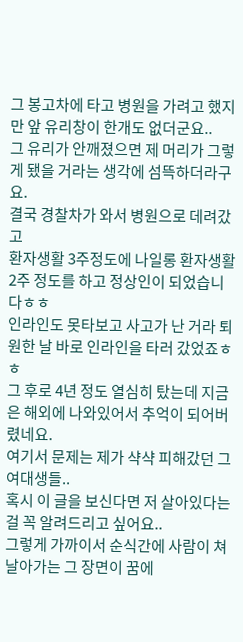그 봉고차에 타고 병원을 가려고 했지만 앞 유리창이 한개도 없더군요..
그 유리가 안깨졌으면 제 머리가 그렇게 됐을 거라는 생각에 섬뜩하더라구요.
결국 경찰차가 와서 병원으로 데려갔고
환자생활 3주정도에 나일롱 환자생활 2주 정도를 하고 정상인이 되었습니다ㅎㅎ
인라인도 못타보고 사고가 난 거라 퇴원한 날 바로 인라인을 타러 갔었죠ㅎㅎ
그 후로 4년 정도 열심히 탔는데 지금은 해외에 나와있어서 추억이 되어버렸네요.
여기서 문제는 제가 샥샥 피해갔던 그 여대생들..
혹시 이 글을 보신다면 저 살아있다는 걸 꼭 알려드리고 싶어요..
그렇게 가까이서 순식간에 사람이 쳐 날아가는 그 장면이 꿈에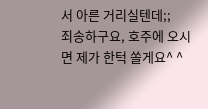서 아른 거리실텐데;;
죄송하구요, 호주에 오시면 제가 한턱 쏠게요^ ^